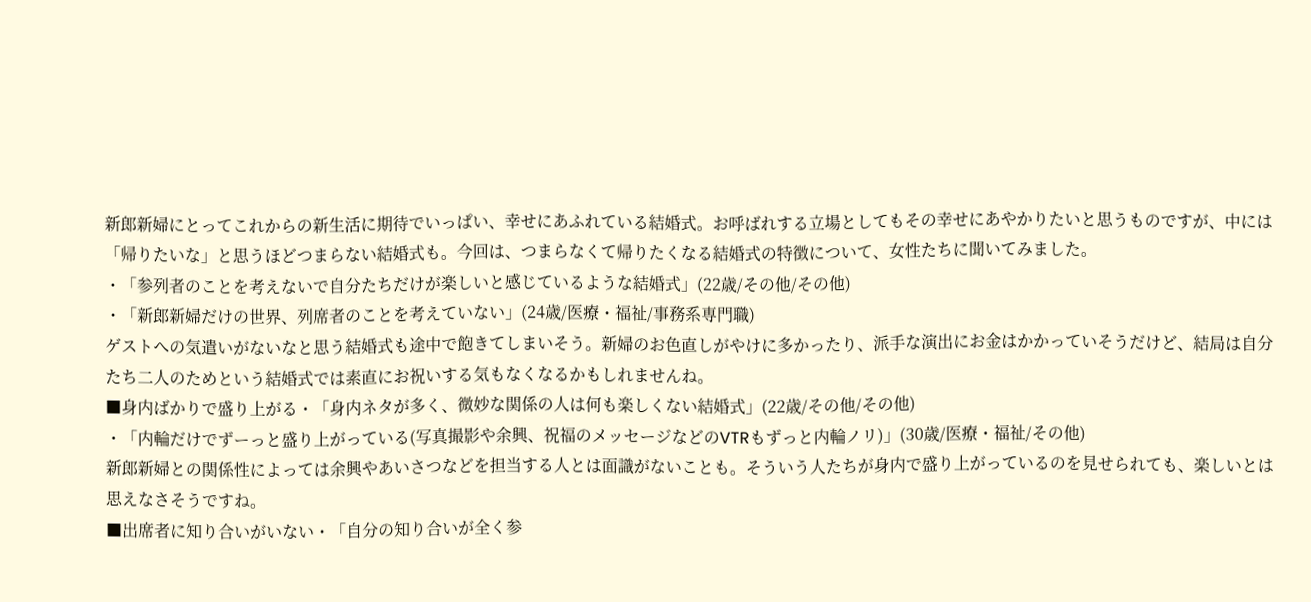新郎新婦にとってこれからの新生活に期待でいっぱい、幸せにあふれている結婚式。お呼ばれする立場としてもその幸せにあやかりたいと思うものですが、中には「帰りたいな」と思うほどつまらない結婚式も。今回は、つまらなくて帰りたくなる結婚式の特徴について、女性たちに聞いてみました。
・「参列者のことを考えないで自分たちだけが楽しいと感じているような結婚式」(22歳/その他/その他)
・「新郎新婦だけの世界、列席者のことを考えていない」(24歳/医療・福祉/事務系専門職)
ゲストへの気遣いがないなと思う結婚式も途中で飽きてしまいそう。新婦のお色直しがやけに多かったり、派手な演出にお金はかかっていそうだけど、結局は自分たち二人のためという結婚式では素直にお祝いする気もなくなるかもしれませんね。
■身内ばかりで盛り上がる・「身内ネタが多く、微妙な関係の人は何も楽しくない結婚式」(22歳/その他/その他)
・「内輪だけでずーっと盛り上がっている(写真撮影や余興、祝福のメッセージなどのVTRもずっと内輪ノリ)」(30歳/医療・福祉/その他)
新郎新婦との関係性によっては余興やあいさつなどを担当する人とは面識がないことも。そういう人たちが身内で盛り上がっているのを見せられても、楽しいとは思えなさそうですね。
■出席者に知り合いがいない・「自分の知り合いが全く参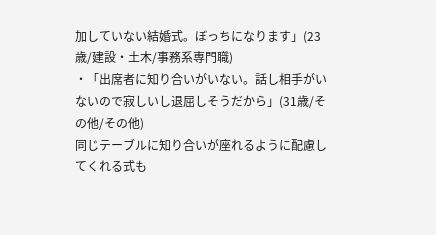加していない結婚式。ぼっちになります」(23歳/建設・土木/事務系専門職)
・「出席者に知り合いがいない。話し相手がいないので寂しいし退屈しそうだから」(31歳/その他/その他)
同じテーブルに知り合いが座れるように配慮してくれる式も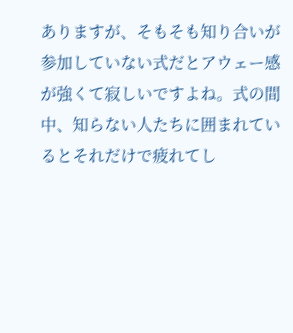ありますが、そもそも知り合いが参加していない式だとアウェー感が強くて寂しいですよね。式の間中、知らない人たちに囲まれているとそれだけで疲れてし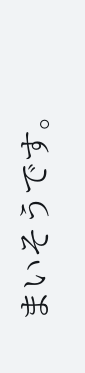まいそうです。